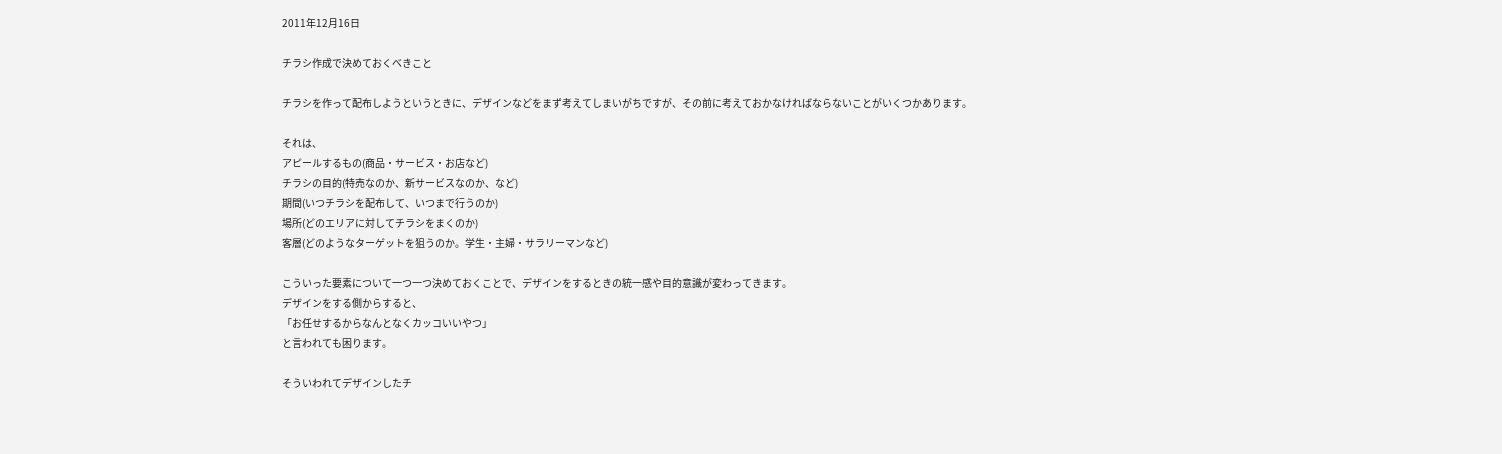2011年12月16日

チラシ作成で決めておくべきこと

チラシを作って配布しようというときに、デザインなどをまず考えてしまいがちですが、その前に考えておかなければならないことがいくつかあります。

それは、
アピールするもの(商品・サービス・お店など)
チラシの目的(特売なのか、新サービスなのか、など)
期間(いつチラシを配布して、いつまで行うのか)
場所(どのエリアに対してチラシをまくのか)
客層(どのようなターゲットを狙うのか。学生・主婦・サラリーマンなど)

こういった要素について一つ一つ決めておくことで、デザインをするときの統一感や目的意識が変わってきます。
デザインをする側からすると、
「お任せするからなんとなくカッコいいやつ」
と言われても困ります。

そういわれてデザインしたチ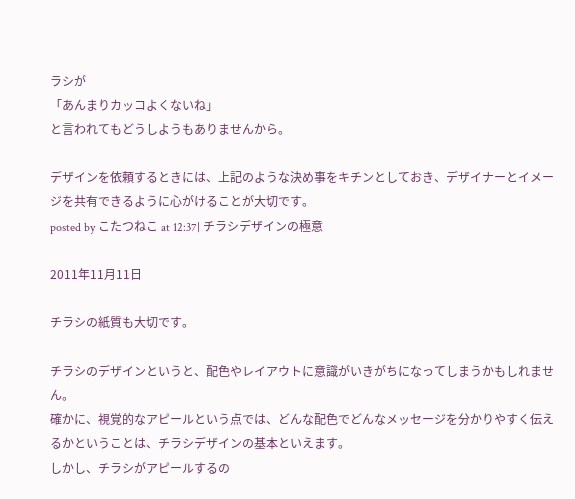ラシが
「あんまりカッコよくないね」
と言われてもどうしようもありませんから。

デザインを依頼するときには、上記のような決め事をキチンとしておき、デザイナーとイメージを共有できるように心がけることが大切です。
posted by こたつねこ at 12:37| チラシデザインの極意

2011年11月11日

チラシの紙質も大切です。

チラシのデザインというと、配色やレイアウトに意識がいきがちになってしまうかもしれません。
確かに、視覚的なアピールという点では、どんな配色でどんなメッセージを分かりやすく伝えるかということは、チラシデザインの基本といえます。
しかし、チラシがアピールするの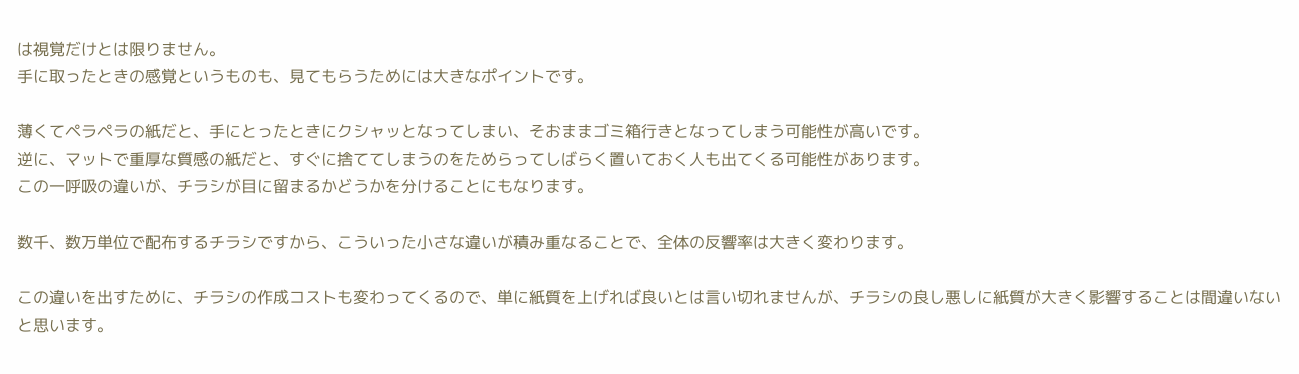は視覚だけとは限りません。
手に取ったときの感覚というものも、見てもらうためには大きなポイントです。

薄くてペラペラの紙だと、手にとったときにクシャッとなってしまい、そおままゴミ箱行きとなってしまう可能性が高いです。
逆に、マットで重厚な質感の紙だと、すぐに捨ててしまうのをためらってしばらく置いておく人も出てくる可能性があります。
この一呼吸の違いが、チラシが目に留まるかどうかを分けることにもなります。

数千、数万単位で配布するチラシですから、こういった小さな違いが積み重なることで、全体の反響率は大きく変わります。

この違いを出すために、チラシの作成コストも変わってくるので、単に紙質を上げれば良いとは言い切れませんが、チラシの良し悪しに紙質が大きく影響することは間違いないと思います。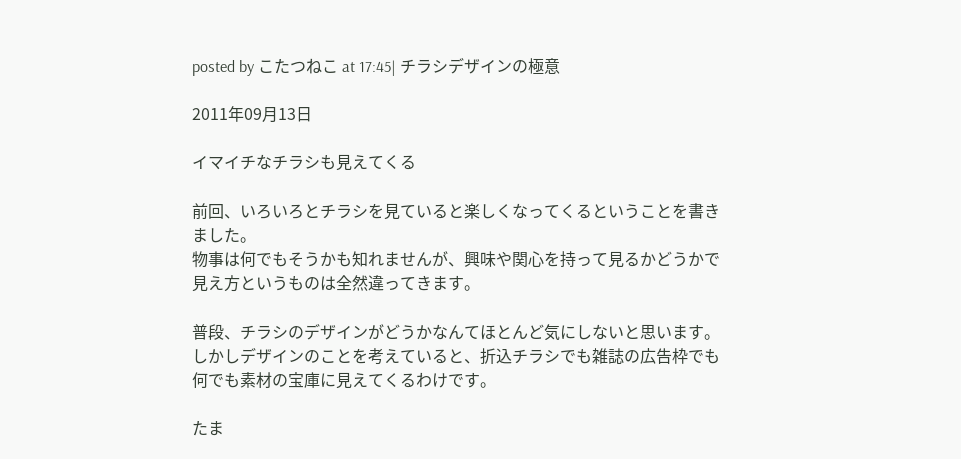posted by こたつねこ at 17:45| チラシデザインの極意

2011年09月13日

イマイチなチラシも見えてくる

前回、いろいろとチラシを見ていると楽しくなってくるということを書きました。
物事は何でもそうかも知れませんが、興味や関心を持って見るかどうかで見え方というものは全然違ってきます。

普段、チラシのデザインがどうかなんてほとんど気にしないと思います。
しかしデザインのことを考えていると、折込チラシでも雑誌の広告枠でも何でも素材の宝庫に見えてくるわけです。

たま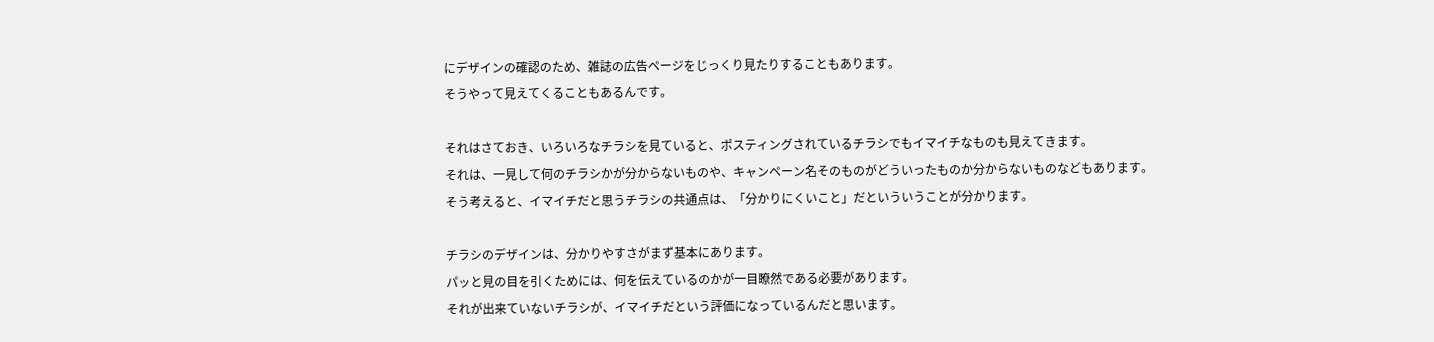にデザインの確認のため、雑誌の広告ページをじっくり見たりすることもあります。
そうやって見えてくることもあるんです。

それはさておき、いろいろなチラシを見ていると、ポスティングされているチラシでもイマイチなものも見えてきます。
それは、一見して何のチラシかが分からないものや、キャンペーン名そのものがどういったものか分からないものなどもあります。
そう考えると、イマイチだと思うチラシの共通点は、「分かりにくいこと」だといういうことが分かります。

チラシのデザインは、分かりやすさがまず基本にあります。
パッと見の目を引くためには、何を伝えているのかが一目瞭然である必要があります。
それが出来ていないチラシが、イマイチだという評価になっているんだと思います。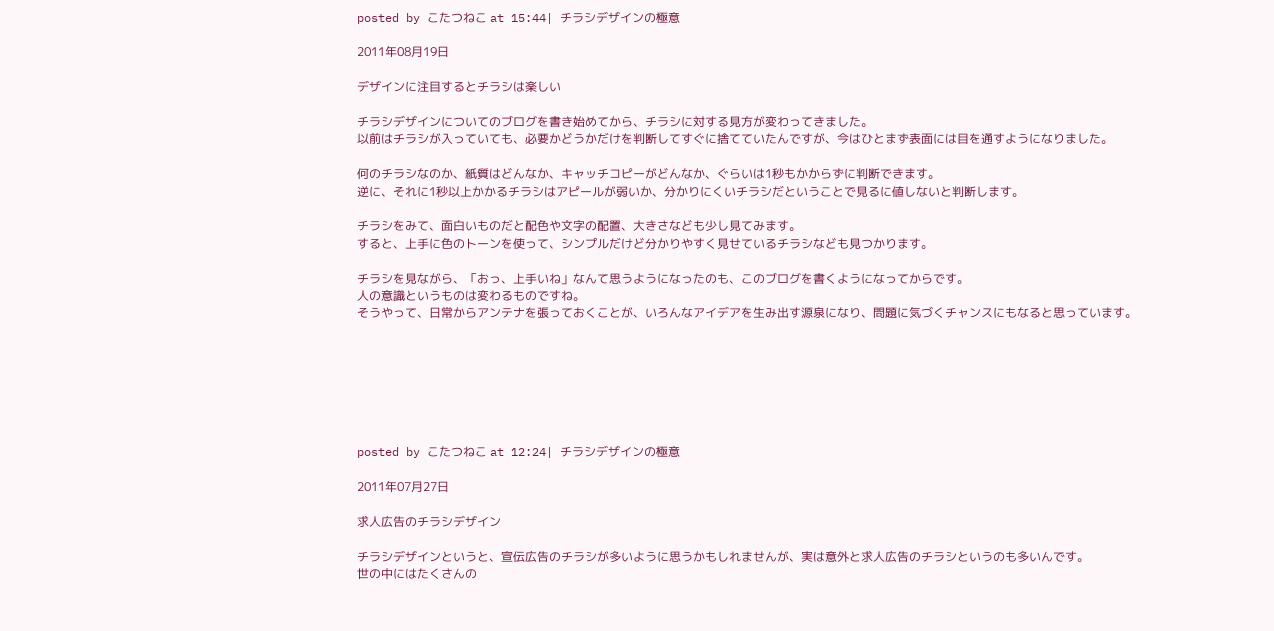posted by こたつねこ at 15:44| チラシデザインの極意

2011年08月19日

デザインに注目するとチラシは楽しい

チラシデザインについてのブログを書き始めてから、チラシに対する見方が変わってきました。
以前はチラシが入っていても、必要かどうかだけを判断してすぐに捨てていたんですが、今はひとまず表面には目を通すようになりました。

何のチラシなのか、紙質はどんなか、キャッチコピーがどんなか、ぐらいは1秒もかからずに判断できます。
逆に、それに1秒以上かかるチラシはアピールが弱いか、分かりにくいチラシだということで見るに値しないと判断します。

チラシをみて、面白いものだと配色や文字の配置、大きさなども少し見てみます。
すると、上手に色のトーンを使って、シンプルだけど分かりやすく見せているチラシなども見つかります。

チラシを見ながら、「おっ、上手いね」なんて思うようになったのも、このブログを書くようになってからです。
人の意識というものは変わるものですね。
そうやって、日常からアンテナを張っておくことが、いろんなアイデアを生み出す源泉になり、問題に気づくチャンスにもなると思っています。







posted by こたつねこ at 12:24| チラシデザインの極意

2011年07月27日

求人広告のチラシデザイン

チラシデザインというと、宣伝広告のチラシが多いように思うかもしれませんが、実は意外と求人広告のチラシというのも多いんです。
世の中にはたくさんの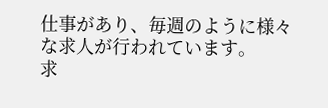仕事があり、毎週のように様々な求人が行われています。
求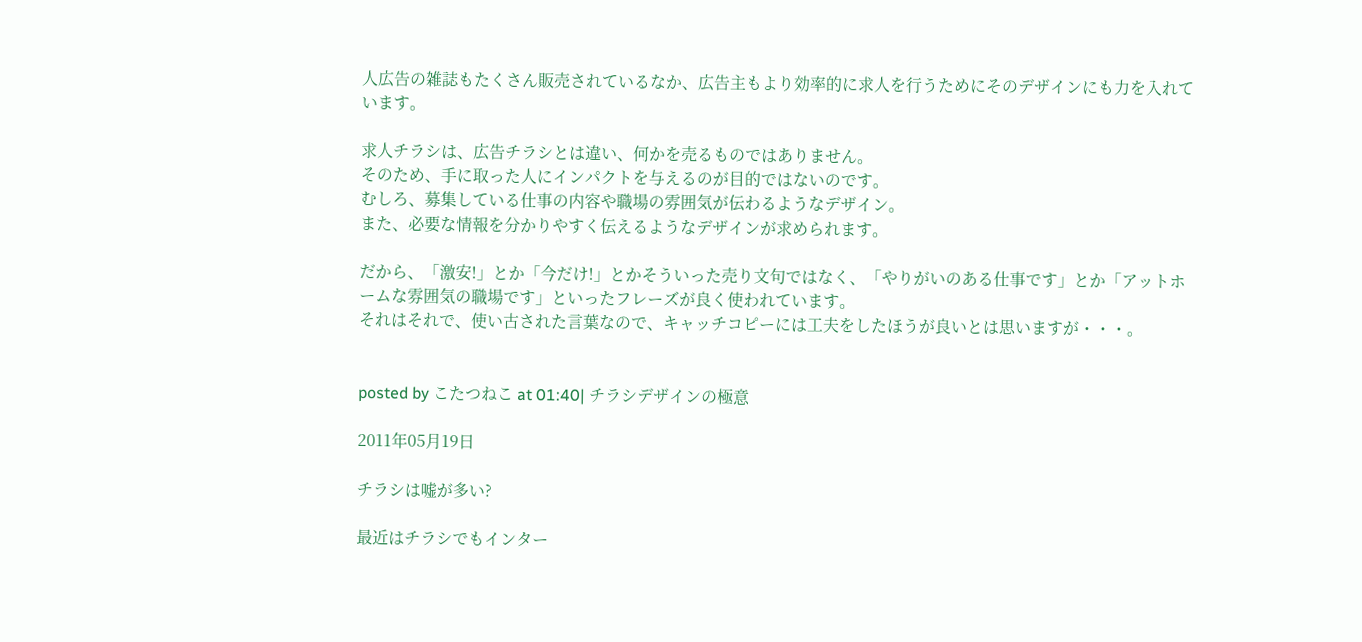人広告の雑誌もたくさん販売されているなか、広告主もより効率的に求人を行うためにそのデザインにも力を入れています。

求人チラシは、広告チラシとは違い、何かを売るものではありません。
そのため、手に取った人にインパクトを与えるのが目的ではないのです。
むしろ、募集している仕事の内容や職場の雰囲気が伝わるようなデザイン。
また、必要な情報を分かりやすく伝えるようなデザインが求められます。

だから、「激安!」とか「今だけ!」とかそういった売り文句ではなく、「やりがいのある仕事です」とか「アットホームな雰囲気の職場です」といったフレーズが良く使われています。
それはそれで、使い古された言葉なので、キャッチコピーには工夫をしたほうが良いとは思いますが・・・。


posted by こたつねこ at 01:40| チラシデザインの極意

2011年05月19日

チラシは嘘が多い?

最近はチラシでもインター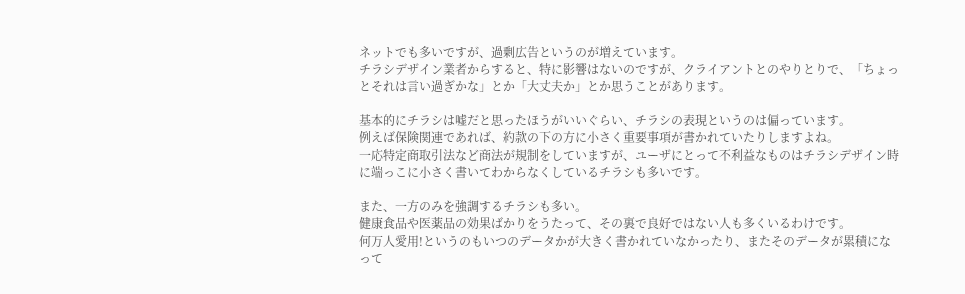ネットでも多いですが、過剰広告というのが増えています。
チラシデザイン業者からすると、特に影響はないのですが、クライアントとのやりとりで、「ちょっとそれは言い過ぎかな」とか「大丈夫か」とか思うことがあります。

基本的にチラシは嘘だと思ったほうがいいぐらい、チラシの表現というのは偏っています。
例えば保険関連であれば、約款の下の方に小さく重要事項が書かれていたりしますよね。
一応特定商取引法など商法が規制をしていますが、ユーザにとって不利益なものはチラシデザイン時に端っこに小さく書いてわからなくしているチラシも多いです。

また、一方のみを強調するチラシも多い。
健康食品や医薬品の効果ばかりをうたって、その裏で良好ではない人も多くいるわけです。
何万人愛用!というのもいつのデータかが大きく書かれていなかったり、またそのデータが累積になって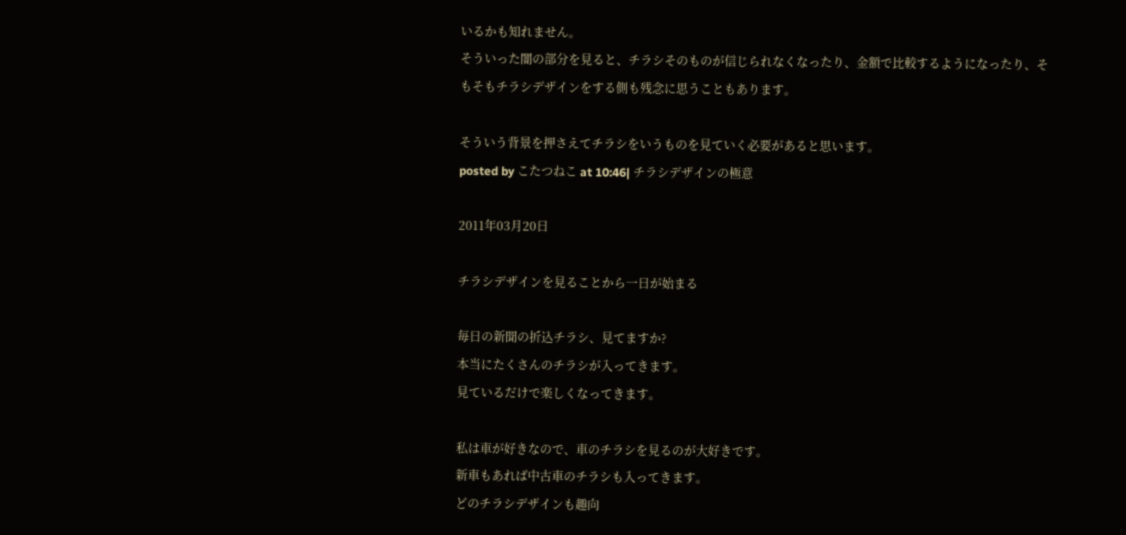いるかも知れません。
そういった闇の部分を見ると、チラシそのものが信じられなくなったり、金額で比較するようになったり、そもそもチラシデザインをする側も残念に思うこともあります。

そういう背景を押さえてチラシをいうものを見ていく必要があると思います。
posted by こたつねこ at 10:46| チラシデザインの極意

2011年03月20日

チラシデザインを見ることから一日が始まる

毎日の新聞の折込チラシ、見てますか?
本当にたくさんのチラシが入ってきます。
見ているだけで楽しくなってきます。

私は車が好きなので、車のチラシを見るのが大好きです。
新車もあれば中古車のチラシも入ってきます。
どのチラシデザインも趣向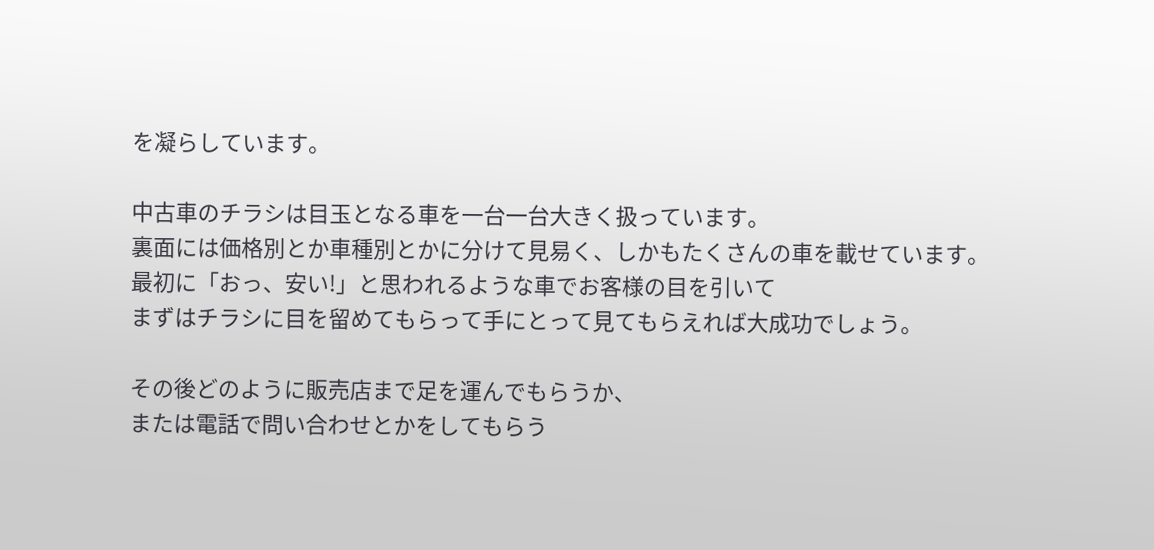を凝らしています。

中古車のチラシは目玉となる車を一台一台大きく扱っています。
裏面には価格別とか車種別とかに分けて見易く、しかもたくさんの車を載せています。
最初に「おっ、安い!」と思われるような車でお客様の目を引いて
まずはチラシに目を留めてもらって手にとって見てもらえれば大成功でしょう。

その後どのように販売店まで足を運んでもらうか、
または電話で問い合わせとかをしてもらう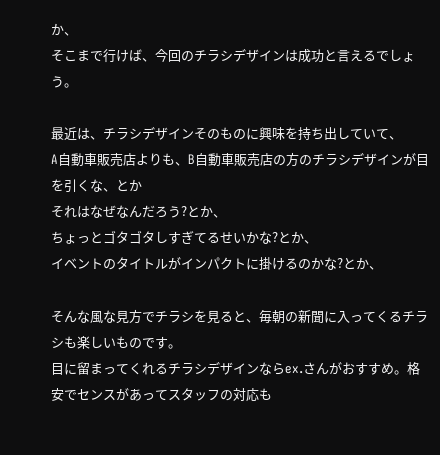か、
そこまで行けば、今回のチラシデザインは成功と言えるでしょう。

最近は、チラシデザインそのものに興味を持ち出していて、
A自動車販売店よりも、B自動車販売店の方のチラシデザインが目を引くな、とか
それはなぜなんだろう?とか、
ちょっとゴタゴタしすぎてるせいかな?とか、
イベントのタイトルがインパクトに掛けるのかな?とか、

そんな風な見方でチラシを見ると、毎朝の新聞に入ってくるチラシも楽しいものです。
目に留まってくれるチラシデザインならex.さんがおすすめ。格安でセンスがあってスタッフの対応も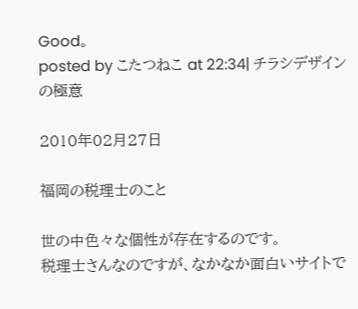Good。
posted by こたつねこ at 22:34| チラシデザインの極意

2010年02月27日

福岡の税理士のこと

世の中色々な個性が存在するのです。
税理士さんなのですが、なかなか面白いサイトで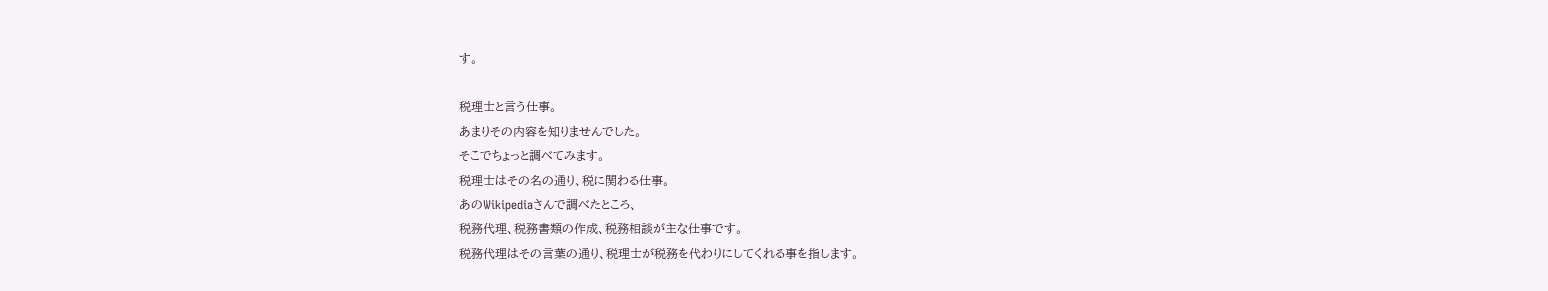す。

税理士と言う仕事。
あまりその内容を知りませんでした。
そこでちょっと調べてみます。
税理士はその名の通り、税に関わる仕事。
あのWikipediaさんで調べたところ、
税務代理、税務書類の作成、税務相談が主な仕事です。
税務代理はその言葉の通り、税理士が税務を代わりにしてくれる事を指します。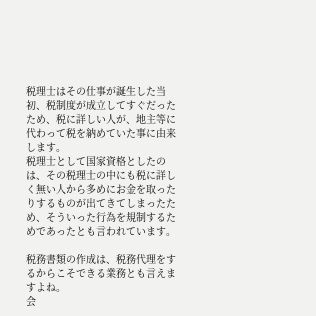税理士はその仕事が誕生した当初、税制度が成立してすぐだったため、税に詳しい人が、地主等に代わって税を納めていた事に由来します。
税理士として国家資格としたのは、その税理士の中にも税に詳しく無い人から多めにお金を取ったりするものが出てきてしまったため、そういった行為を規制するためであったとも言われています。

税務書類の作成は、税務代理をするからこそできる業務とも言えますよね。
会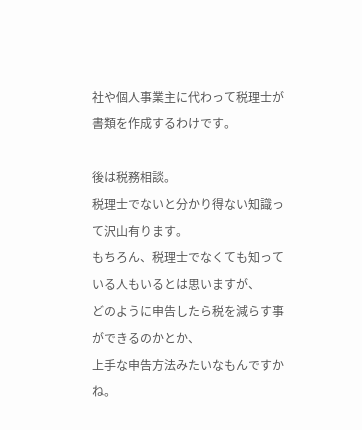社や個人事業主に代わって税理士が書類を作成するわけです。

後は税務相談。
税理士でないと分かり得ない知識って沢山有ります。
もちろん、税理士でなくても知っている人もいるとは思いますが、
どのように申告したら税を減らす事ができるのかとか、
上手な申告方法みたいなもんですかね。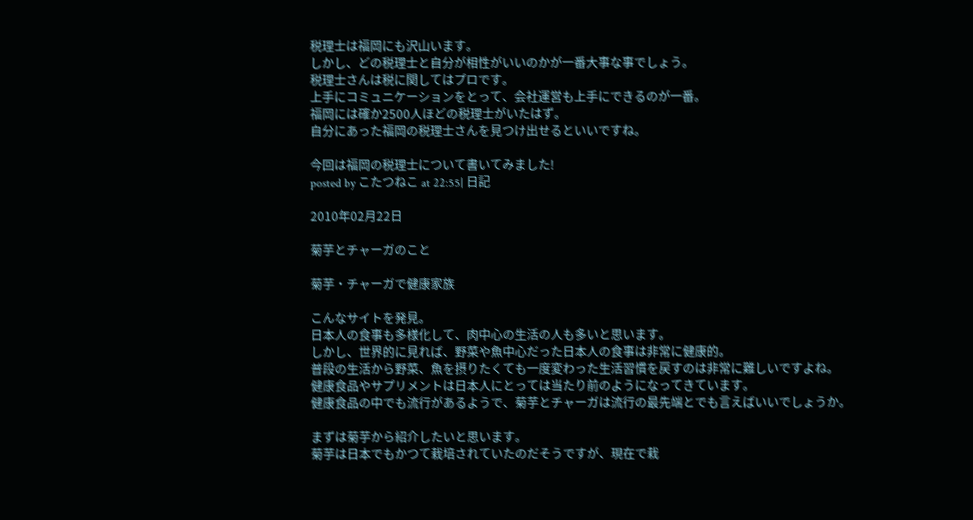税理士は福岡にも沢山います。
しかし、どの税理士と自分が相性がいいのかが一番大事な事でしょう。
税理士さんは税に関してはプロです。
上手にコミュニケーションをとって、会社運営も上手にできるのが一番。
福岡には確か2500人ほどの税理士がいたはず。
自分にあった福岡の税理士さんを見つけ出せるといいですね。

今回は福岡の税理士について書いてみました!
posted by こたつねこ at 22:55| 日記

2010年02月22日

菊芋とチャーガのこと

菊芋・チャーガで健康家族

こんなサイトを発見。
日本人の食事も多様化して、肉中心の生活の人も多いと思います。
しかし、世界的に見れば、野菜や魚中心だった日本人の食事は非常に健康的。
普段の生活から野菜、魚を摂りたくても一度変わった生活習慣を戻すのは非常に難しいですよね。
健康食品やサプリメントは日本人にとっては当たり前のようになってきています。
健康食品の中でも流行があるようで、菊芋とチャーガは流行の最先端とでも言えばいいでしょうか。

まずは菊芋から紹介したいと思います。
菊芋は日本でもかつて栽培されていたのだそうですが、現在で栽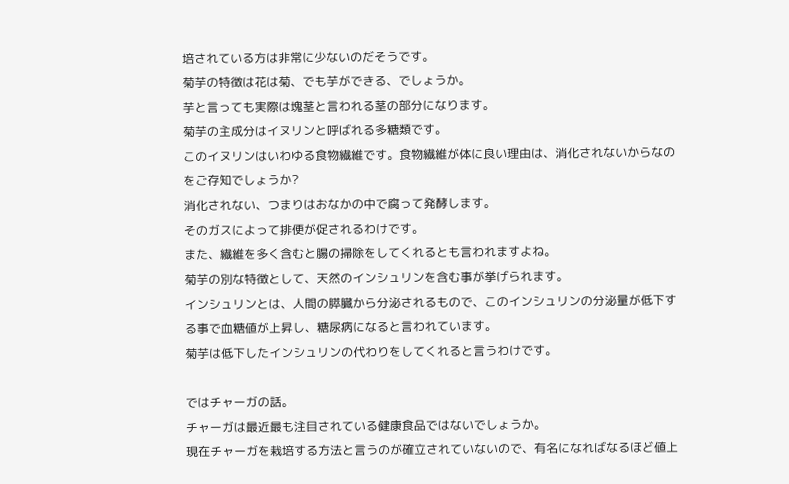培されている方は非常に少ないのだそうです。
菊芋の特徴は花は菊、でも芋ができる、でしょうか。
芋と言っても実際は塊茎と言われる茎の部分になります。
菊芋の主成分はイヌリンと呼ばれる多糖類です。
このイヌリンはいわゆる食物繊維です。食物繊維が体に良い理由は、消化されないからなのをご存知でしょうか?
消化されない、つまりはおなかの中で腐って発酵します。
そのガスによって排便が促されるわけです。
また、繊維を多く含むと腸の掃除をしてくれるとも言われますよね。
菊芋の別な特徴として、天然のインシュリンを含む事が挙げられます。
インシュリンとは、人間の膵臓から分泌されるもので、このインシュリンの分泌量が低下する事で血糖値が上昇し、糖尿病になると言われています。
菊芋は低下したインシュリンの代わりをしてくれると言うわけです。

ではチャーガの話。
チャーガは最近最も注目されている健康食品ではないでしょうか。
現在チャーガを栽培する方法と言うのが確立されていないので、有名になればなるほど値上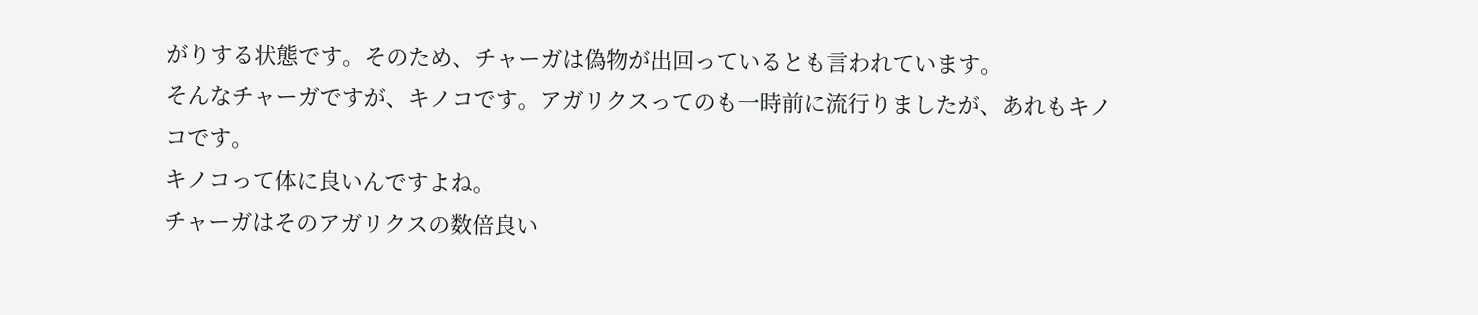がりする状態です。そのため、チャーガは偽物が出回っているとも言われています。
そんなチャーガですが、キノコです。アガリクスってのも一時前に流行りましたが、あれもキノコです。
キノコって体に良いんですよね。
チャーガはそのアガリクスの数倍良い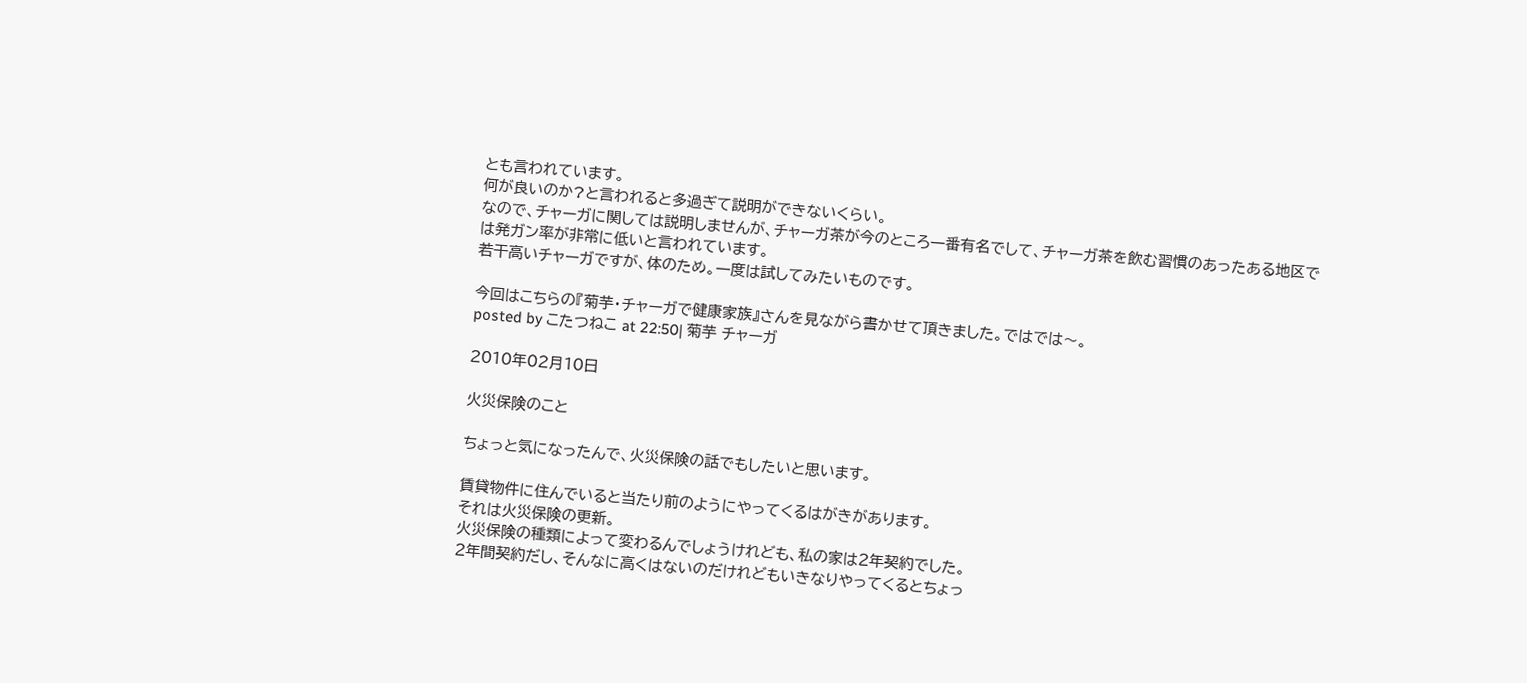とも言われています。
何が良いのか?と言われると多過ぎて説明ができないくらい。
なので、チャーガに関しては説明しませんが、チャーガ茶が今のところ一番有名でして、チャーガ茶を飲む習慣のあったある地区では発ガン率が非常に低いと言われています。
若干高いチャーガですが、体のため。一度は試してみたいものです。

今回はこちらの『菊芋・チャーガで健康家族』さんを見ながら書かせて頂きました。ではでは〜。
posted by こたつねこ at 22:50| 菊芋 チャーガ

2010年02月10日

火災保険のこと

ちょっと気になったんで、火災保険の話でもしたいと思います。

賃貸物件に住んでいると当たり前のようにやってくるはがきがあります。
それは火災保険の更新。
火災保険の種類によって変わるんでしょうけれども、私の家は2年契約でした。
2年間契約だし、そんなに高くはないのだけれどもいきなりやってくるとちょっ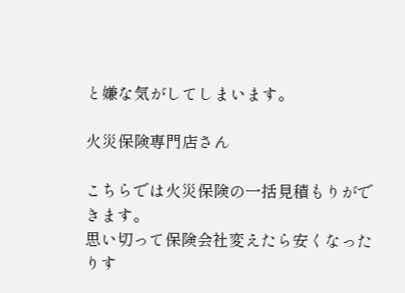と嫌な気がしてしまいます。

火災保険専門店さん

こちらでは火災保険の一括見積もりができます。
思い切って保険会社変えたら安くなったりす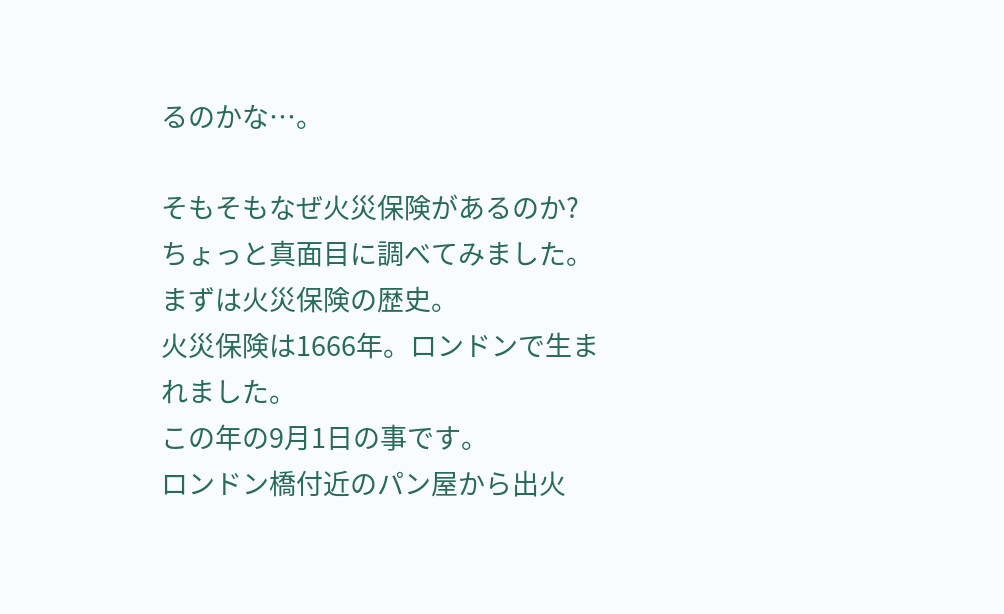るのかな…。

そもそもなぜ火災保険があるのか?
ちょっと真面目に調べてみました。
まずは火災保険の歴史。
火災保険は1666年。ロンドンで生まれました。
この年の9月1日の事です。
ロンドン橋付近のパン屋から出火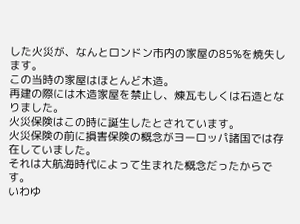した火災が、なんとロンドン市内の家屋の85%を焼失します。
この当時の家屋はほとんど木造。
再建の際には木造家屋を禁止し、煉瓦もしくは石造となりました。
火災保険はこの時に誕生したとされています。
火災保険の前に損害保険の概念がヨーロッパ諸国では存在していました。
それは大航海時代によって生まれた概念だったからです。
いわゆ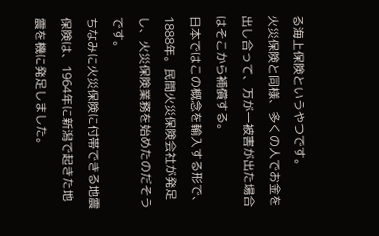る海上保険というやつです。
火災保険と同様、多くの人でお金を出し合って、万が一被害が出た場合はそこから補償する。
日本ではこの概念を輸入する形で、1888年。民間火災保険会社が発足し、火災保険業務を始めたのだそうです。
ちなみに火災保険に付帯できる地震保険は、1964年に新潟で起きた地震を機に発足しました。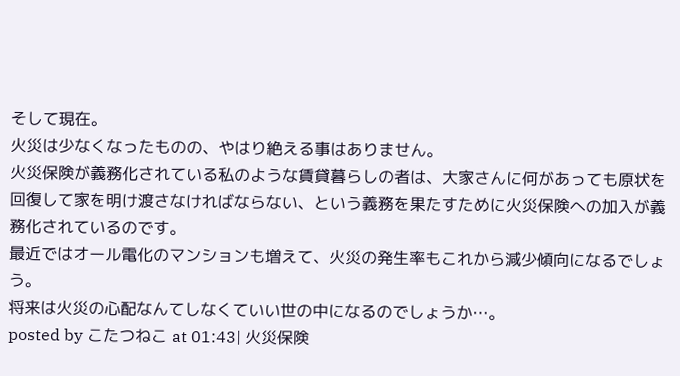そして現在。
火災は少なくなったものの、やはり絶える事はありません。
火災保険が義務化されている私のような賃貸暮らしの者は、大家さんに何があっても原状を回復して家を明け渡さなければならない、という義務を果たすために火災保険への加入が義務化されているのです。
最近ではオール電化のマンションも増えて、火災の発生率もこれから減少傾向になるでしょう。
将来は火災の心配なんてしなくていい世の中になるのでしょうか…。
posted by こたつねこ at 01:43| 火災保険